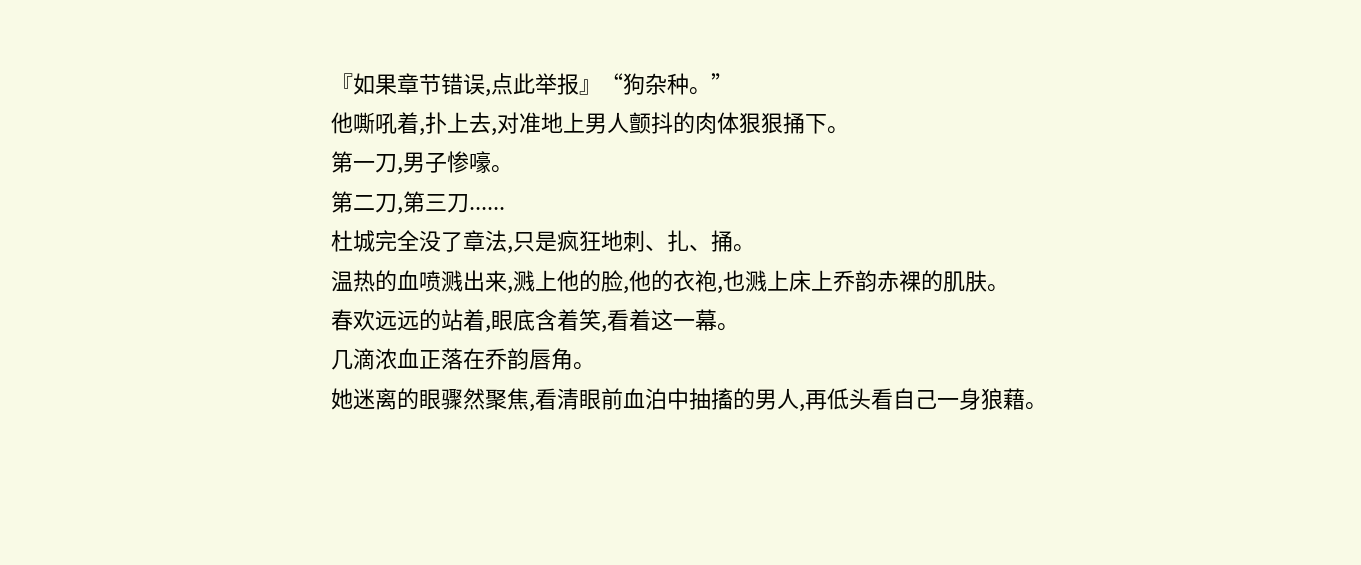『如果章节错误,点此举报』“狗杂种。”
他嘶吼着,扑上去,对准地上男人颤抖的肉体狠狠捅下。
第一刀,男子惨嚎。
第二刀,第三刀......
杜城完全没了章法,只是疯狂地刺、扎、捅。
温热的血喷溅出来,溅上他的脸,他的衣袍,也溅上床上乔韵赤裸的肌肤。
春欢远远的站着,眼底含着笑,看着这一幕。
几滴浓血正落在乔韵唇角。
她迷离的眼骤然聚焦,看清眼前血泊中抽搐的男人,再低头看自己一身狼藉。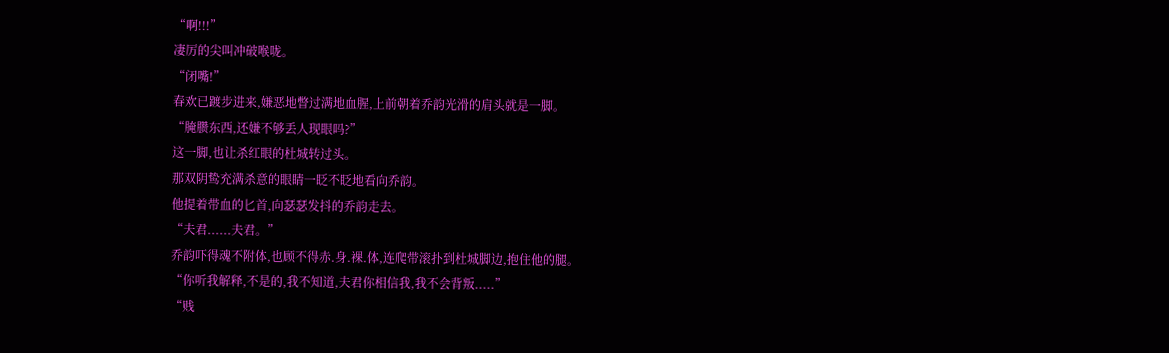“啊!!!”
凄厉的尖叫冲破喉咙。
“闭嘴!”
春欢已踱步进来,嫌恶地瞥过满地血腥,上前朝着乔韵光滑的肩头就是一脚。
“腌臜东西,还嫌不够丢人现眼吗?”
这一脚,也让杀红眼的杜城转过头。
那双阴鸷充满杀意的眼睛一眨不眨地看向乔韵。
他提着带血的匕首,向瑟瑟发抖的乔韵走去。
“夫君......夫君。”
乔韵吓得魂不附体,也顾不得赤.身.裸.体,连爬带滚扑到杜城脚边,抱住他的腿。
“你听我解释,不是的,我不知道,夫君你相信我,我不会背叛.....”
“贱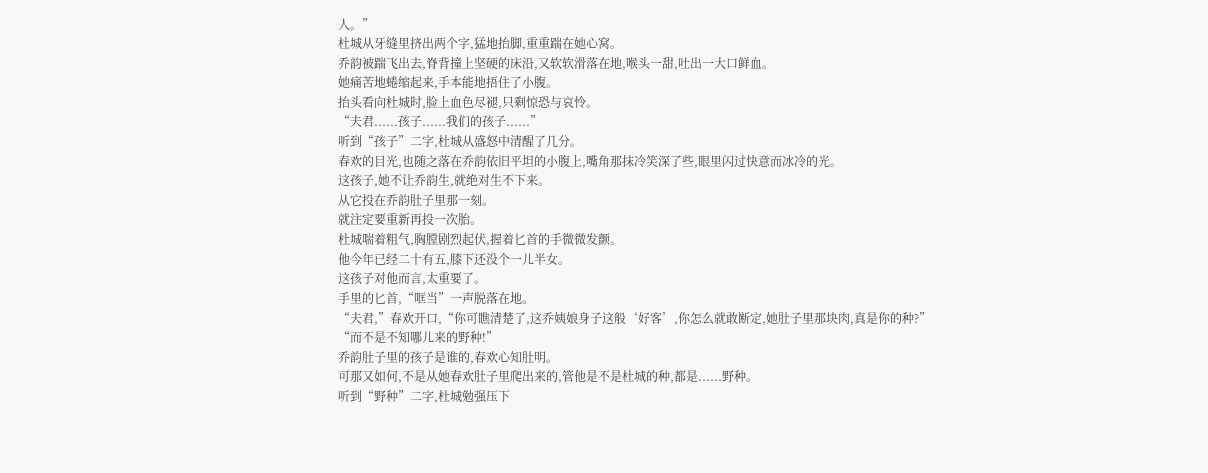人。”
杜城从牙缝里挤出两个字,猛地抬脚,重重踹在她心窝。
乔韵被踹飞出去,脊背撞上坚硬的床沿,又软软滑落在地,喉头一甜,吐出一大口鲜血。
她痛苦地蜷缩起来,手本能地捂住了小腹。
抬头看向杜城时,脸上血色尽褪,只剩惊恐与哀怜。
“夫君......孩子......我们的孩子......”
听到“孩子”二字,杜城从盛怒中清醒了几分。
春欢的目光,也随之落在乔韵依旧平坦的小腹上,嘴角那抹冷笑深了些,眼里闪过快意而冰冷的光。
这孩子,她不让乔韵生,就绝对生不下来。
从它投在乔韵肚子里那一刻。
就注定要重新再投一次胎。
杜城喘着粗气,胸膛剧烈起伏,握着匕首的手微微发颤。
他今年已经二十有五,膝下还没个一儿半女。
这孩子对他而言,太重要了。
手里的匕首,“哐当”一声脱落在地。
“夫君,”春欢开口,“你可瞧清楚了,这乔姨娘身子这般‘好客’,你怎么就敢断定,她肚子里那块肉,真是你的种?”
“而不是不知哪儿来的野种!”
乔韵肚子里的孩子是谁的,春欢心知肚明。
可那又如何,不是从她春欢肚子里爬出来的,管他是不是杜城的种,都是......野种。
听到“野种”二字,杜城勉强压下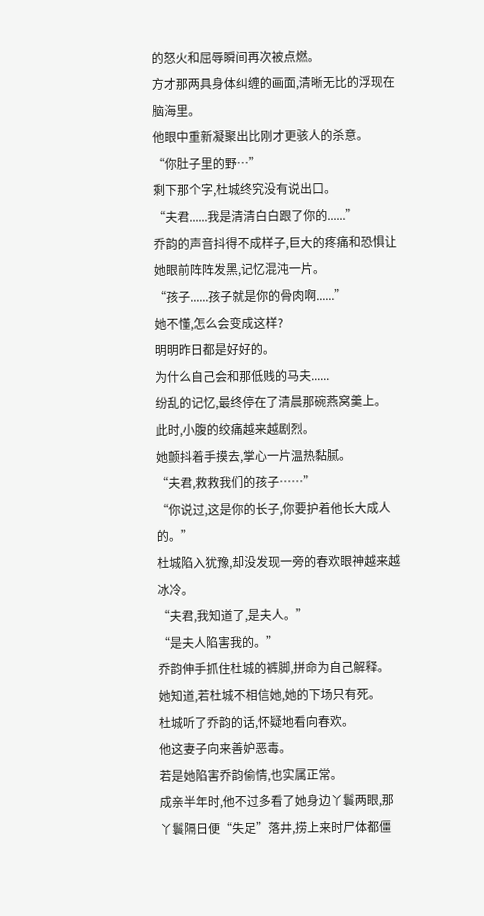的怒火和屈辱瞬间再次被点燃。
方才那两具身体纠缠的画面,清晰无比的浮现在脑海里。
他眼中重新凝聚出比刚才更骇人的杀意。
“你肚子里的野…”
剩下那个字,杜城终究没有说出口。
“夫君......我是清清白白跟了你的......”
乔韵的声音抖得不成样子,巨大的疼痛和恐惧让她眼前阵阵发黑,记忆混沌一片。
“孩子......孩子就是你的骨肉啊......”
她不懂,怎么会变成这样?
明明昨日都是好好的。
为什么自己会和那低贱的马夫......
纷乱的记忆,最终停在了清晨那碗燕窝羹上。
此时,小腹的绞痛越来越剧烈。
她颤抖着手摸去,掌心一片温热黏腻。
“夫君,救救我们的孩子……”
“你说过,这是你的长子,你要护着他长大成人的。”
杜城陷入犹豫,却没发现一旁的春欢眼神越来越冰冷。
“夫君,我知道了,是夫人。”
“是夫人陷害我的。”
乔韵伸手抓住杜城的裤脚,拼命为自己解释。
她知道,若杜城不相信她,她的下场只有死。
杜城听了乔韵的话,怀疑地看向春欢。
他这妻子向来善妒恶毒。
若是她陷害乔韵偷情,也实属正常。
成亲半年时,他不过多看了她身边丫鬟两眼,那丫鬟隔日便“失足”落井,捞上来时尸体都僵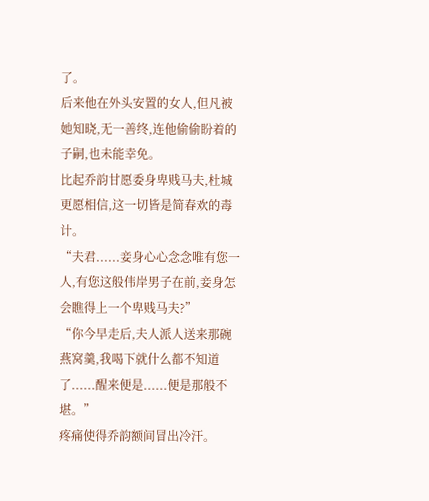了。
后来他在外头安置的女人,但凡被她知晓,无一善终,连他偷偷盼着的子嗣,也未能幸免。
比起乔韵甘愿委身卑贱马夫,杜城更愿相信,这一切皆是简春欢的毒计。
“夫君......妾身心心念念唯有您一人,有您这般伟岸男子在前,妾身怎会瞧得上一个卑贱马夫?”
“你今早走后,夫人派人送来那碗燕窝羹,我喝下就什么都不知道了......醒来便是......便是那般不堪。”
疼痛使得乔韵额间冒出冷汗。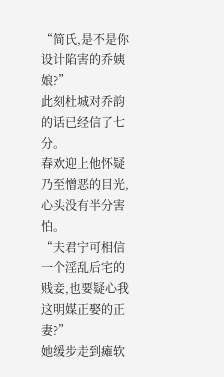“简氏,是不是你设计陷害的乔姨娘?”
此刻杜城对乔韵的话已经信了七分。
春欢迎上他怀疑乃至憎恶的目光,心头没有半分害怕。
“夫君宁可相信一个淫乱后宅的贱妾,也要疑心我这明媒正娶的正妻?”
她缓步走到瘫软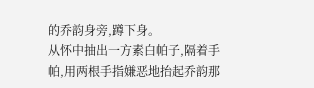的乔韵身旁,蹲下身。
从怀中抽出一方素白帕子,隔着手帕,用两根手指嫌恶地抬起乔韵那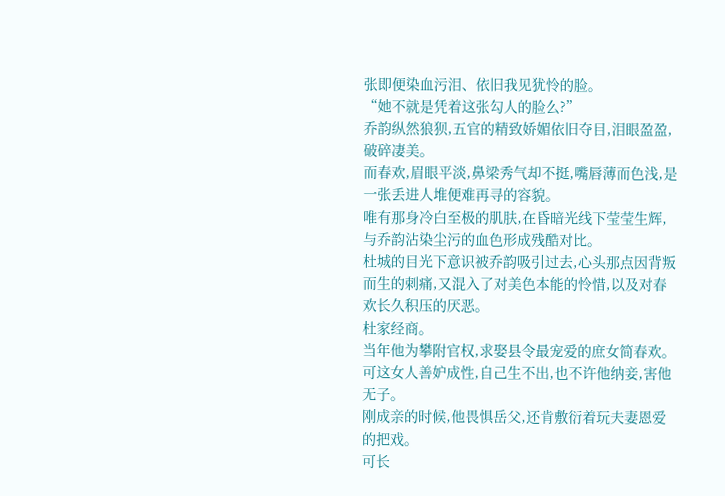张即便染血污泪、依旧我见犹怜的脸。
“她不就是凭着这张勾人的脸么?”
乔韵纵然狼狈,五官的精致娇媚依旧夺目,泪眼盈盈,破碎凄美。
而春欢,眉眼平淡,鼻梁秀气却不挺,嘴唇薄而色浅,是一张丢进人堆便难再寻的容貌。
唯有那身冷白至极的肌肤,在昏暗光线下莹莹生辉,与乔韵沾染尘污的血色形成残酷对比。
杜城的目光下意识被乔韵吸引过去,心头那点因背叛而生的刺痛,又混入了对美色本能的怜惜,以及对春欢长久积压的厌恶。
杜家经商。
当年他为攀附官权,求娶县令最宠爱的庶女简春欢。
可这女人善妒成性,自己生不出,也不许他纳妾,害他无子。
刚成亲的时候,他畏惧岳父,还肯敷衍着玩夫妻恩爱的把戏。
可长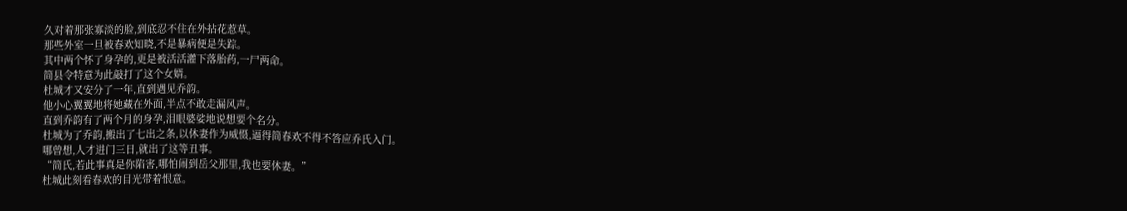久对着那张寡淡的脸,到底忍不住在外拈花惹草。
那些外室一旦被春欢知晓,不是暴病便是失踪。
其中两个怀了身孕的,更是被活活灌下落胎药,一尸两命。
简县令特意为此敲打了这个女婿。
杜城才又安分了一年,直到遇见乔韵。
他小心翼翼地将她藏在外面,半点不敢走漏风声。
直到乔韵有了两个月的身孕,泪眼婆娑地说想要个名分。
杜城为了乔韵,搬出了七出之条,以休妻作为威慑,逼得简春欢不得不答应乔氏入门。
哪曾想,人才进门三日,就出了这等丑事。
“简氏,若此事真是你陷害,哪怕闹到岳父那里,我也要休妻。”
杜城此刻看春欢的目光带着恨意。